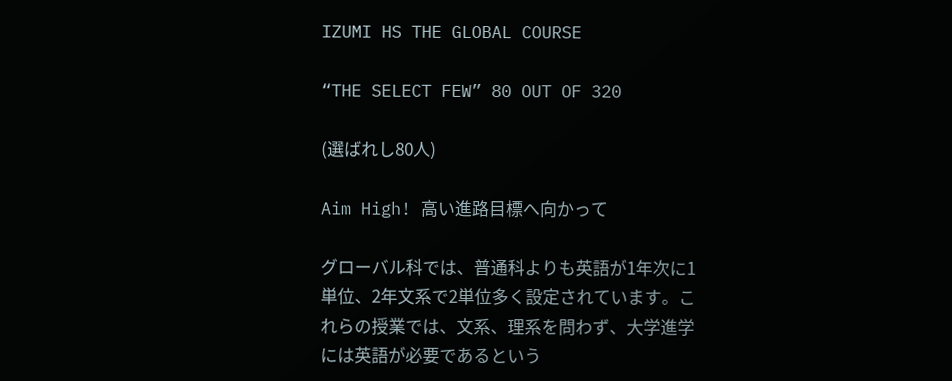IZUMI HS THE GLOBAL COURSE

“THE SELECT FEW” 80 OUT OF 320

(選ばれし80人)

Aim High! 高い進路目標へ向かって

グローバル科では、普通科よりも英語が1年次に1単位、2年文系で2単位多く設定されています。これらの授業では、文系、理系を問わず、大学進学には英語が必要であるという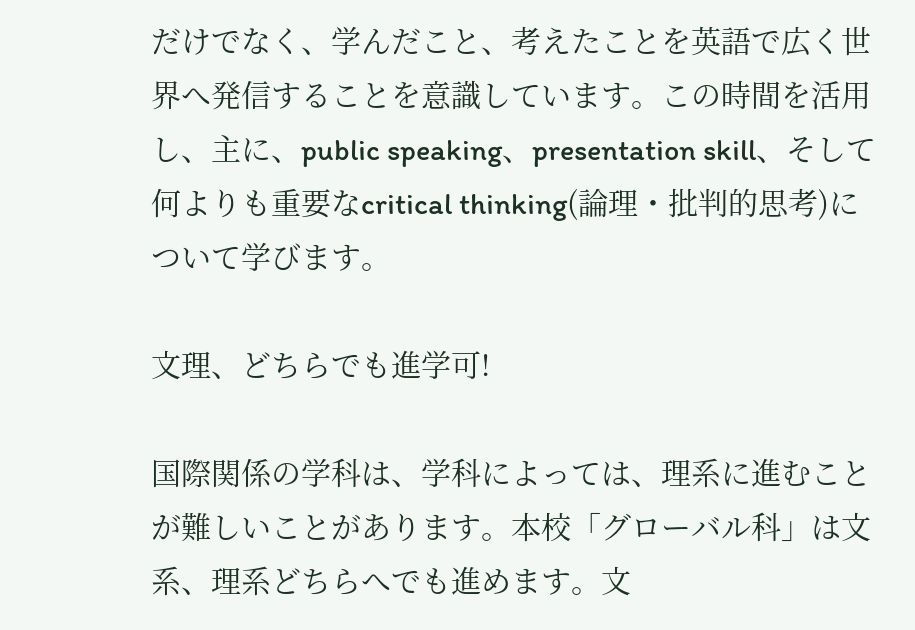だけでなく、学んだこと、考えたことを英語で広く世界へ発信することを意識しています。この時間を活用し、主に、public speaking、presentation skill、そして何よりも重要なcritical thinking(論理・批判的思考)について学びます。

文理、どちらでも進学可!

国際関係の学科は、学科によっては、理系に進むことが難しいことがあります。本校「グローバル科」は文系、理系どちらへでも進めます。文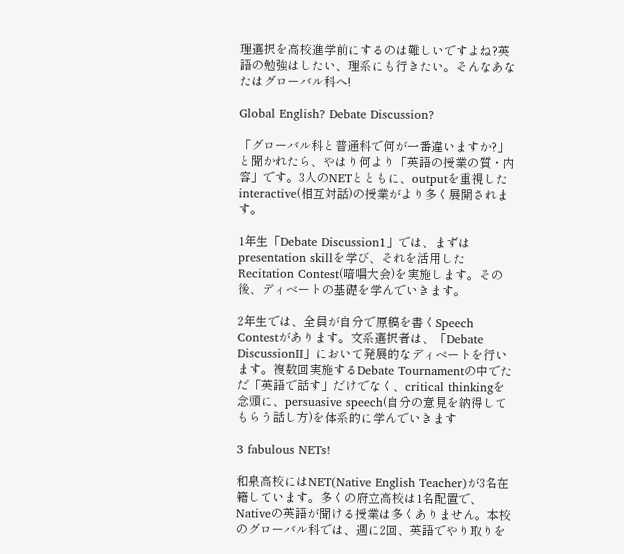理選択を高校進学前にするのは難しいですよね?英語の勉強はしたい、理系にも行きたい。そんなあなたはグローバル科へ!

Global English? Debate Discussion?

「グローバル科と普通科で何が一番違いますか?」と聞かれたら、やはり何より「英語の授業の質・内容」です。3人のNETとともに、outputを重視したinteractive(相互対話)の授業がより多く展開されます。

1年生「Debate Discussion1」では、まずはpresentation skillを学び、それを活用したRecitation Contest(暗唱大会)を実施します。その後、ディベートの基礎を学んでいきます。

2年生では、全員が自分で原稿を書くSpeech Contestがあります。文系選択者は、「Debate DiscussionⅡ」において発展的なディベートを行います。複数回実施するDebate Tournamentの中でただ「英語で話す」だけでなく、critical thinkingを念頭に、persuasive speech(自分の意見を納得してもらう話し方)を体系的に学んでいきます

3 fabulous NETs!

和泉高校にはNET(Native English Teacher)が3名在籍しています。多くの府立高校は1名配置で、Nativeの英語が聞ける授業は多くありません。本校のグローバル科では、週に2回、英語でやり取りを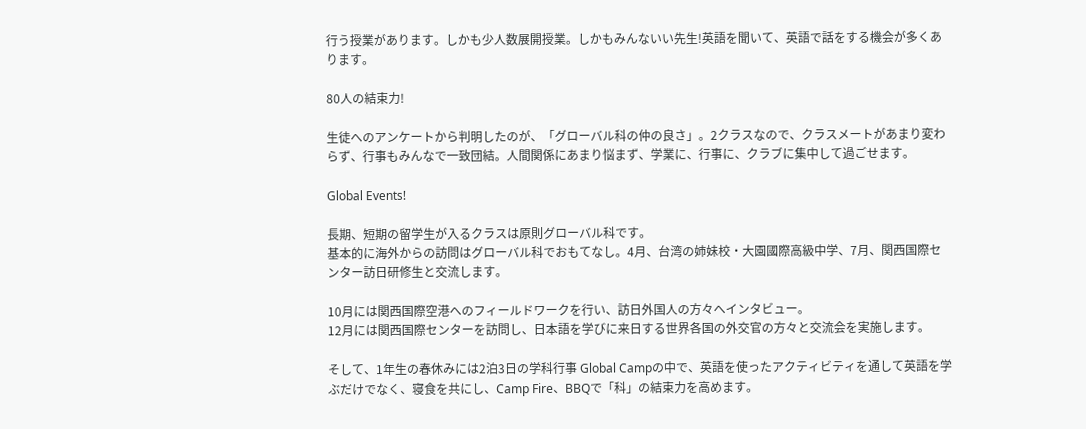行う授業があります。しかも少人数展開授業。しかもみんないい先生!英語を聞いて、英語で話をする機会が多くあります。

80人の結束力!

生徒へのアンケートから判明したのが、「グローバル科の仲の良さ」。2クラスなので、クラスメートがあまり変わらず、行事もみんなで一致団結。人間関係にあまり悩まず、学業に、行事に、クラブに集中して過ごせます。

Global Events!

長期、短期の留学生が入るクラスは原則グローバル科です。
基本的に海外からの訪問はグローバル科でおもてなし。4月、台湾の姉妹校・大園國際高級中学、7月、関西国際センター訪日研修生と交流します。

10月には関西国際空港へのフィールドワークを行い、訪日外国人の方々へインタビュー。
12月には関西国際センターを訪問し、日本語を学びに来日する世界各国の外交官の方々と交流会を実施します。

そして、1年生の春休みには2泊3日の学科行事 Global Campの中で、英語を使ったアクティビティを通して英語を学ぶだけでなく、寝食を共にし、Camp Fire、BBQで「科」の結束力を高めます。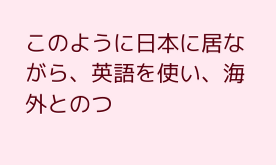このように日本に居ながら、英語を使い、海外とのつ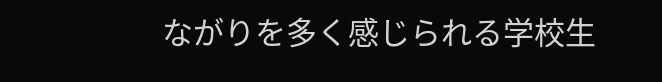ながりを多く感じられる学校生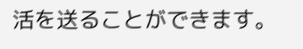活を送ることができます。